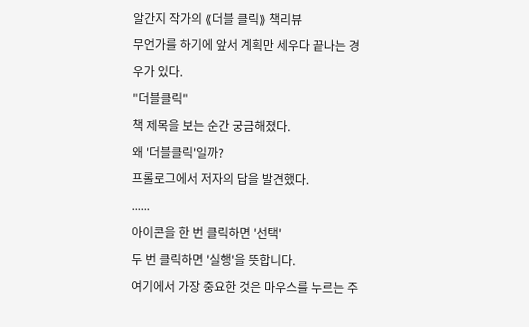알간지 작가의 ⟪더블 클릭⟫ 책리뷰
무언가를 하기에 앞서 계획만 세우다 끝나는 경우가 있다.
"더블클릭"
책 제목을 보는 순간 궁금해졌다.
왜 '더블클릭'일까?
프롤로그에서 저자의 답을 발견했다.
......
아이콘을 한 번 클릭하면 '선택'
두 번 클릭하면 '실행'을 뜻합니다.
여기에서 가장 중요한 것은 마우스를 누르는 주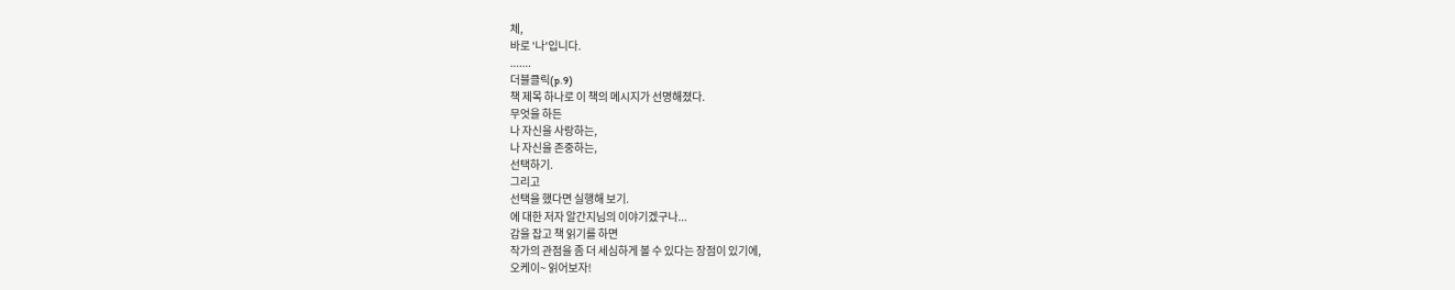체,
바로 '나'입니다.
.......
더블클릭(p.9)
책 제목 하나로 이 책의 메시지가 선명해졌다.
무엇을 하든
나 자신을 사랑하는,
나 자신을 존중하는,
선택하기.
그리고
선택을 했다면 실행해 보기.
에 대한 저자 알간지님의 이야기겠구나...
감을 잡고 책 읽기를 하면
작가의 관점을 좀 더 세심하게 볼 수 있다는 장점이 있기에,
오케이~ 읽어보자!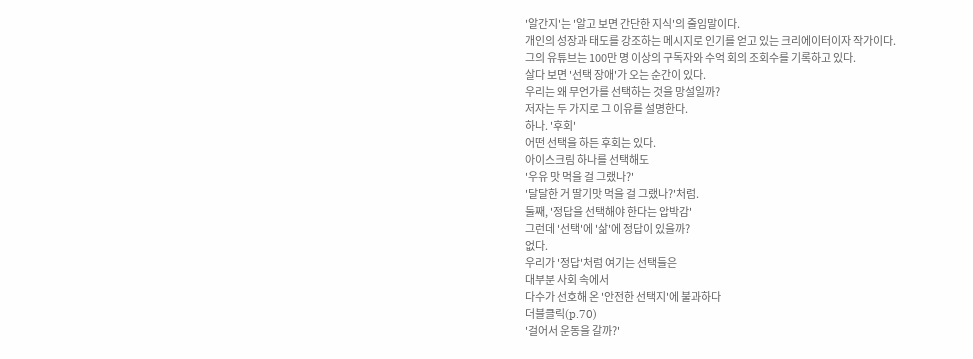'알간지'는 '알고 보면 간단한 지식'의 줄임말이다.
개인의 성장과 태도를 강조하는 메시지로 인기를 얻고 있는 크리에이터이자 작가이다.
그의 유튜브는 100만 명 이상의 구독자와 수억 회의 조회수를 기록하고 있다.
살다 보면 '선택 장애'가 오는 순간이 있다.
우리는 왜 무언가를 선택하는 것을 망설일까?
저자는 두 가지로 그 이유를 설명한다.
하나. '후회'
어떤 선택을 하든 후회는 있다.
아이스크림 하나를 선택해도
'우유 맛 먹을 걸 그랬나?'
'달달한 거 딸기맛 먹을 걸 그랬나?'처럼.
둘째, '정답을 선택해야 한다는 압박감'
그런데 '선택'에 '삶'에 정답이 있을까?
없다.
우리가 '정답'처럼 여기는 선택들은
대부분 사회 속에서
다수가 선호해 온 '안전한 선택지'에 불과하다
더블클릭(p.70)
'걸어서 운동을 갈까?'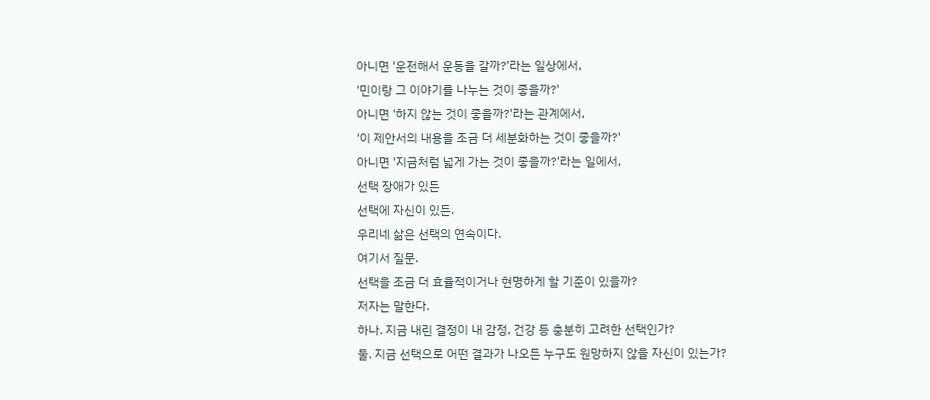아니면 '운전해서 운동을 갈까?'라는 일상에서,
'민이랑 그 이야기를 나누는 것이 좋을까?'
아니면 '하지 않는 것이 좋을까?'라는 관계에서,
'이 제안서의 내용을 조금 더 세분화하는 것이 좋을까?'
아니면 '지금처럼 넓게 가는 것이 좋을까?'라는 일에서,
선택 장애가 있든
선택에 자신이 있든.
우리네 삶은 선택의 연속이다.
여기서 질문.
선택을 조금 더 효율적이거나 현명하게 할 기준이 있을까?
저자는 말한다.
하나. 지금 내린 결정이 내 감정, 건강 등 충분히 고려한 선택인가?
둘. 지금 선택으로 어떤 결과가 나오든 누구도 원망하지 않을 자신이 있는가?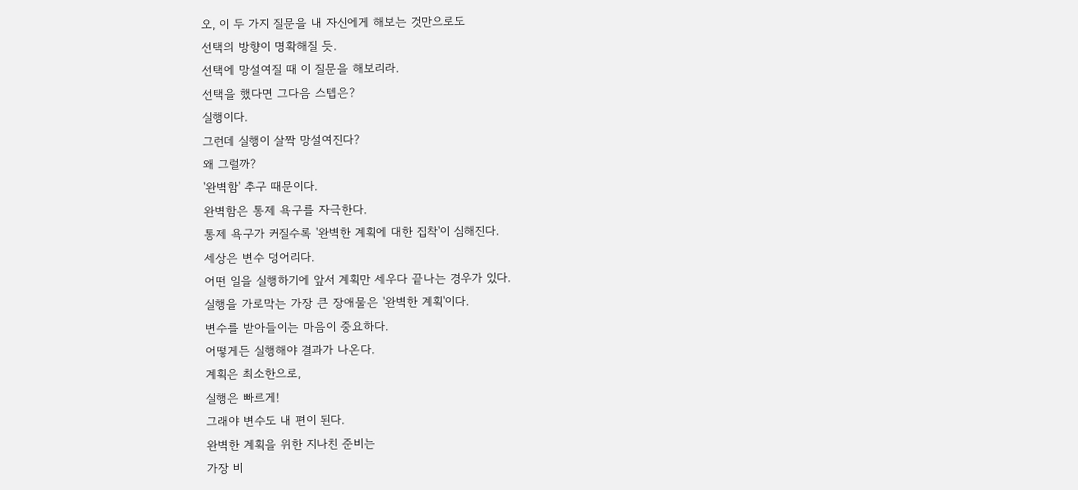오, 이 두 가지 질문을 내 자신에게 해보는 것만으로도
선택의 방향이 명확해질 듯.
선택에 망설여질 때 이 질문을 해보리라.
선택을 했다면 그다음 스텝은?
실행이다.
그런데 실행이 살짝 망설여진다?
왜 그럴까?
'완벽함' 추구 때문이다.
완벽함은 통제 욕구를 자극한다.
통제 욕구가 커질수록 '완벽한 계획에 대한 집착'이 심해진다.
세상은 변수 덩어리다.
어떤 일을 실행하기에 앞서 계획만 세우다 끝나는 경우가 있다.
실행을 가로막는 가장 큰 장애물은 '완벽한 계획'이다.
변수를 받아들이는 마음이 중요하다.
어떻게든 실행해야 결과가 나온다.
계획은 최소한으로,
실행은 빠르게!
그래야 변수도 내 편이 된다.
완벽한 계획을 위한 지나친 준비는
가장 비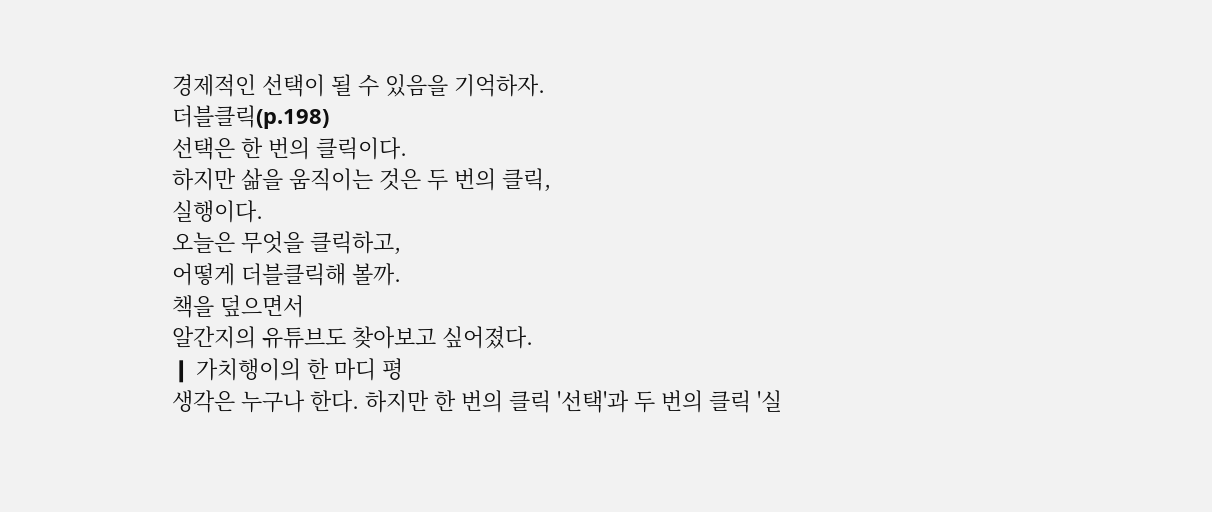경제적인 선택이 될 수 있음을 기억하자.
더블클릭(p.198)
선택은 한 번의 클릭이다.
하지만 삶을 움직이는 것은 두 번의 클릭,
실행이다.
오늘은 무엇을 클릭하고,
어떻게 더블클릭해 볼까.
책을 덮으면서
알간지의 유튜브도 찾아보고 싶어졌다.
❙ 가치행이의 한 마디 평
생각은 누구나 한다. 하지만 한 번의 클릭 '선택'과 두 번의 클릭 '실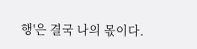행'은 결국 나의 몫이다.